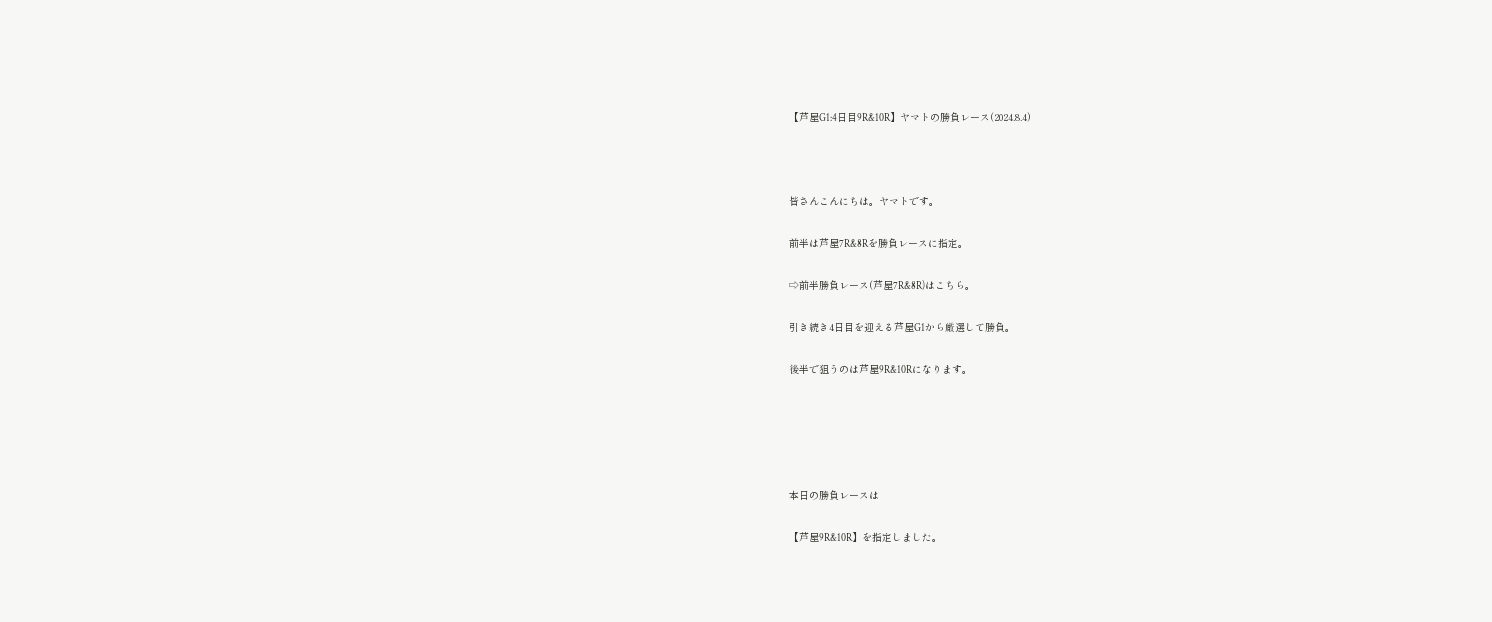【芦屋G1:4日目9R&10R】ヤマトの勝負レース(2024.8.4)



皆さんこんにちは。ヤマトです。

前半は芦屋7R&8Rを勝負レースに指定。

⇨前半勝負レース(芦屋7R&8R)はこちら。

引き続き4日目を迎える芦屋G1から厳選して勝負。

後半で狙うのは芦屋9R&10Rになります。





本日の勝負レースは

【芦屋9R&10R】を指定しました。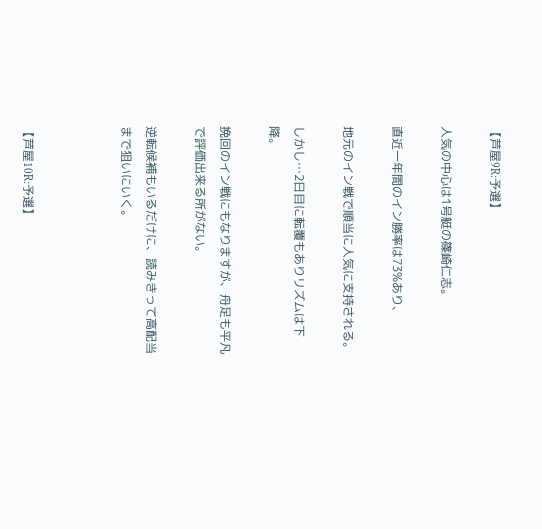【芦屋9R:予選】

人気の中心は1号艇の篠崎仁志。

直近一年間のイン勝率は73%あり、

地元のイン戦で順当に人気に支持される。

しかし…2日目に転覆もありリズムは下降。

挽回のイン戦にもなりますが、舟足も平凡で評価出来る所がない。

逆転候補もいるだけに、読みきって高配当まで狙いにいく。



【芦屋10R:予選】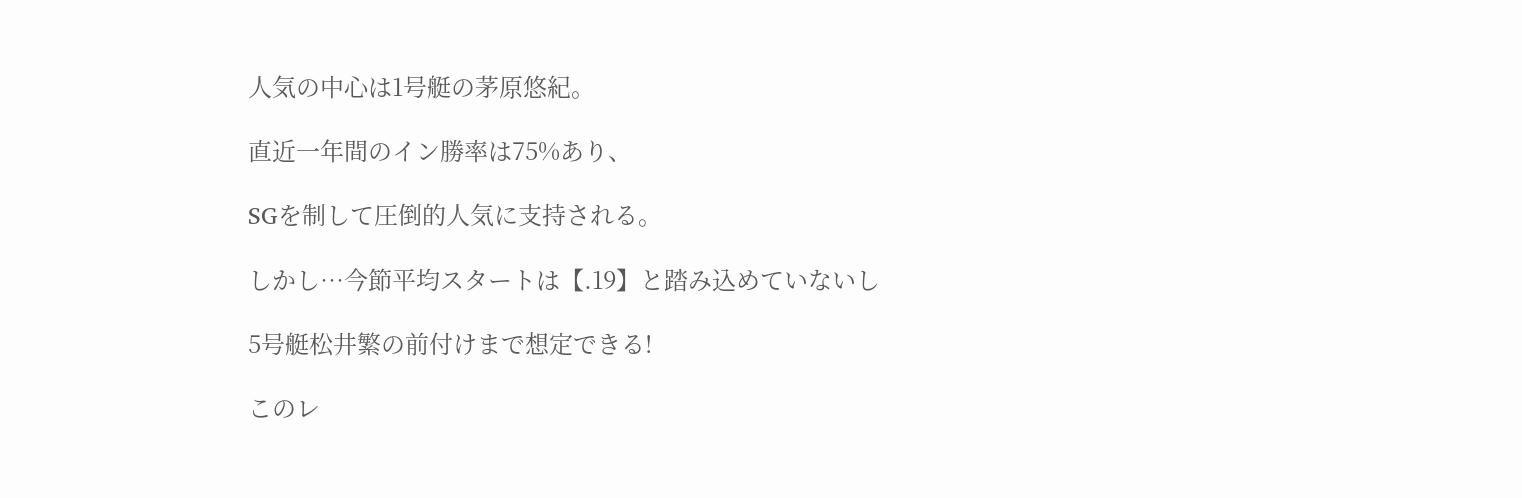人気の中心は1号艇の茅原悠紀。

直近一年間のイン勝率は75%あり、

SGを制して圧倒的人気に支持される。

しかし…今節平均スタートは【.19】と踏み込めていないし

5号艇松井繁の前付けまで想定できる!

このレ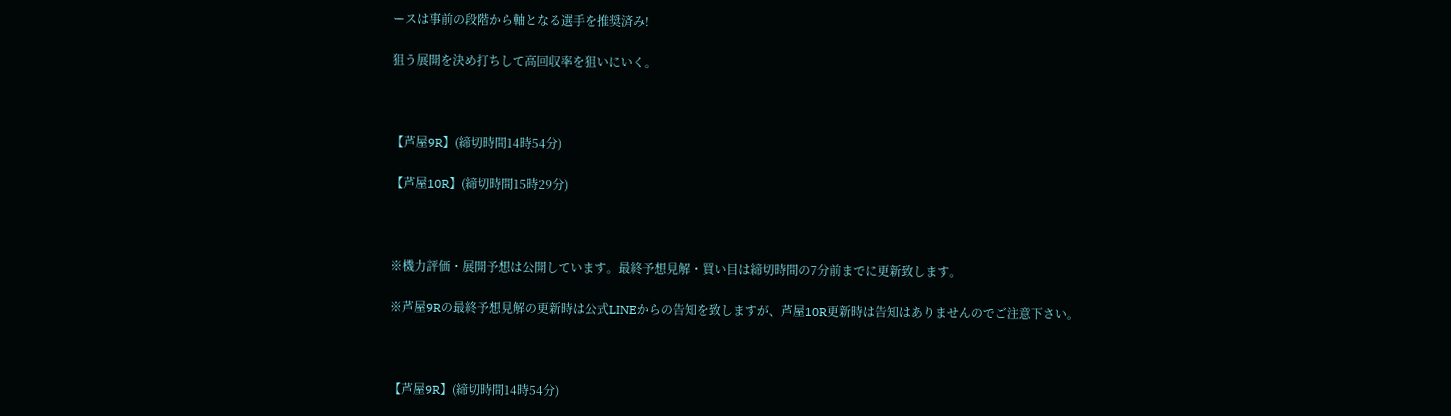ースは事前の段階から軸となる選手を推奨済み!

狙う展開を決め打ちして高回収率を狙いにいく。



【芦屋9R】(締切時間14時54分)

【芦屋10R】(締切時間15時29分)



※機力評価・展開予想は公開しています。最終予想見解・買い目は締切時間の7分前までに更新致します。

※芦屋9Rの最終予想見解の更新時は公式LINEからの告知を致しますが、芦屋10R更新時は告知はありませんのでご注意下さい。



【芦屋9R】(締切時間14時54分)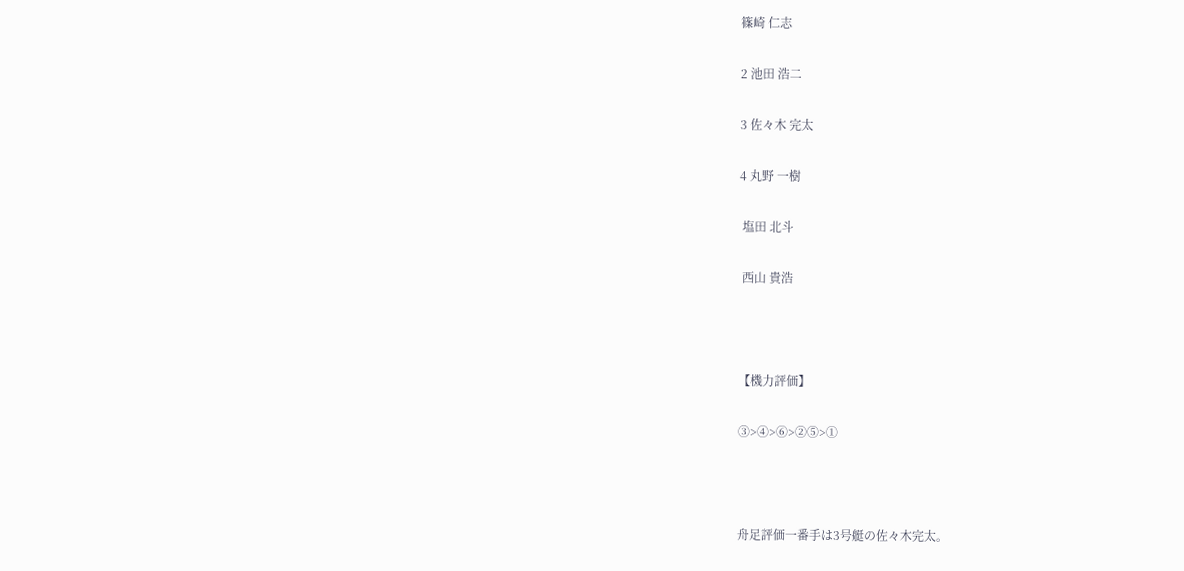篠崎 仁志

2 池田 浩二

3 佐々木 完太

4 丸野 一樹

 塩田 北斗

 西山 貴浩



【機力評価】

③>④>⑥>②⑤>①



舟足評価一番手は3号艇の佐々木完太。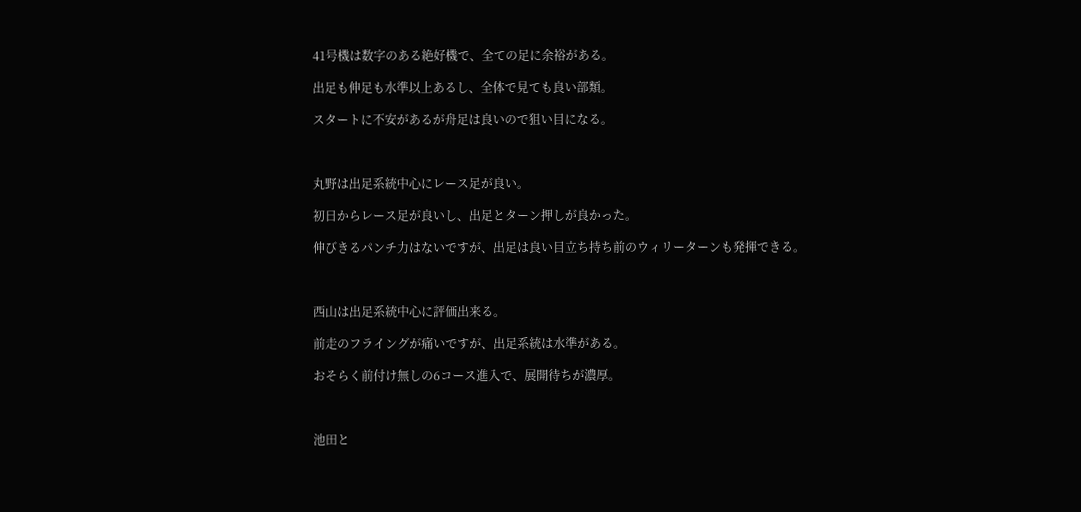41号機は数字のある絶好機で、全ての足に余裕がある。

出足も伸足も水準以上あるし、全体で見ても良い部類。

スタートに不安があるが舟足は良いので狙い目になる。



丸野は出足系統中心にレース足が良い。

初日からレース足が良いし、出足とターン押しが良かった。

伸びきるパンチ力はないですが、出足は良い目立ち持ち前のウィリーターンも発揮できる。



西山は出足系統中心に評価出来る。

前走のフライングが痛いですが、出足系統は水準がある。

おそらく前付け無しの6コース進入で、展開待ちが濃厚。



池田と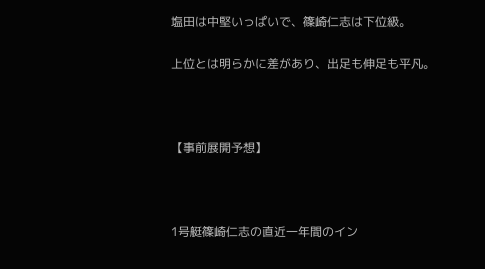塩田は中堅いっぱいで、篠崎仁志は下位級。

上位とは明らかに差があり、出足も伸足も平凡。



【事前展開予想】



1号艇篠崎仁志の直近一年間のイン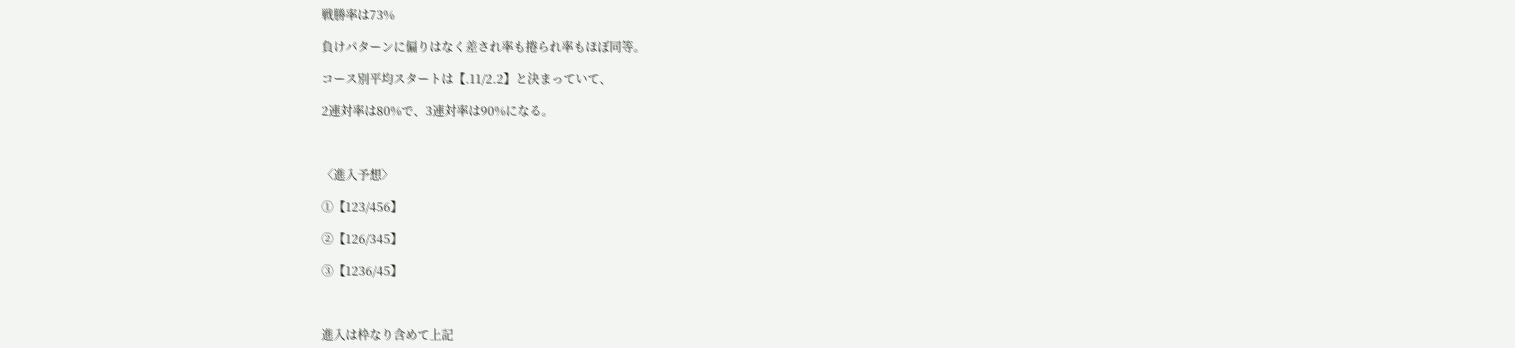戦勝率は73%

負けパターンに偏りはなく差され率も捲られ率もほぼ同等。

コース別平均スタートは【.11/2.2】と決まっていて、

2連対率は80%で、3連対率は90%になる。



〈進入予想〉

①【123/456】

②【126/345】

③【1236/45】



進入は枠なり含めて上記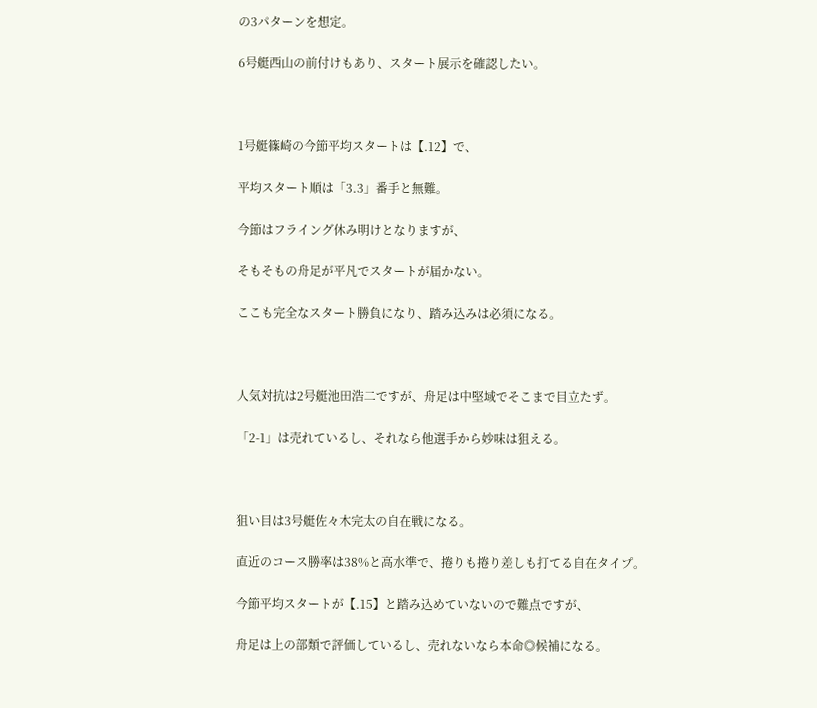の3パターンを想定。

6号艇西山の前付けもあり、スタート展示を確認したい。



1号艇篠崎の今節平均スタートは【.12】で、

平均スタート順は「3.3」番手と無難。

今節はフライング休み明けとなりますが、

そもそもの舟足が平凡でスタートが届かない。

ここも完全なスタート勝負になり、踏み込みは必須になる。



人気対抗は2号艇池田浩二ですが、舟足は中堅域でそこまで目立たず。

「2-1」は売れているし、それなら他選手から妙味は狙える。



狙い目は3号艇佐々木完太の自在戦になる。

直近のコース勝率は38%と高水準で、捲りも捲り差しも打てる自在タイプ。

今節平均スタートが【.15】と踏み込めていないので難点ですが、

舟足は上の部類で評価しているし、売れないなら本命◎候補になる。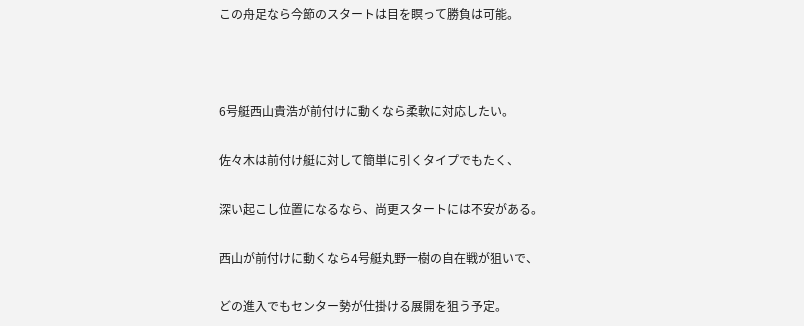この舟足なら今節のスタートは目を瞑って勝負は可能。



6号艇西山貴浩が前付けに動くなら柔軟に対応したい。

佐々木は前付け艇に対して簡単に引くタイプでもたく、

深い起こし位置になるなら、尚更スタートには不安がある。

西山が前付けに動くなら4号艇丸野一樹の自在戦が狙いで、

どの進入でもセンター勢が仕掛ける展開を狙う予定。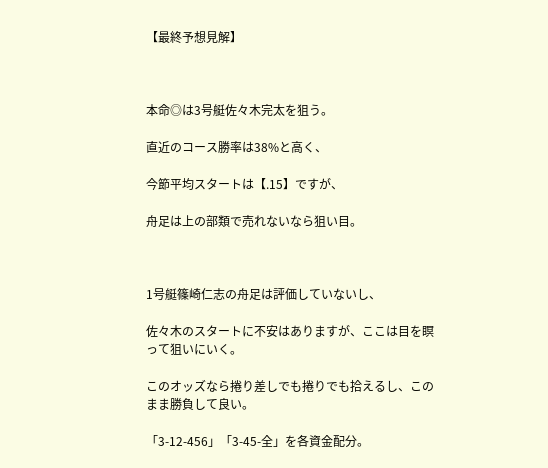【最終予想見解】



本命◎は3号艇佐々木完太を狙う。

直近のコース勝率は38%と高く、

今節平均スタートは【.15】ですが、

舟足は上の部類で売れないなら狙い目。



1号艇篠崎仁志の舟足は評価していないし、

佐々木のスタートに不安はありますが、ここは目を瞑って狙いにいく。

このオッズなら捲り差しでも捲りでも拾えるし、このまま勝負して良い。

「3-12-456」「3-45-全」を各資金配分。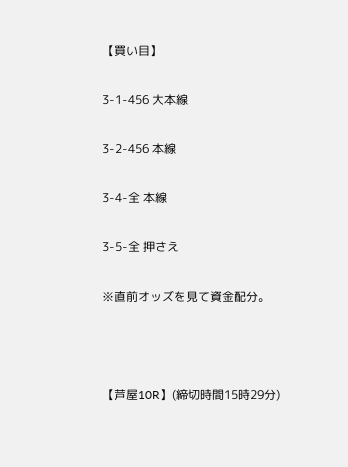【買い目】

3-1-456 大本線

3-2-456 本線

3-4-全 本線

3-5-全 押さえ

※直前オッズを見て資金配分。



【芦屋10R】(締切時間15時29分)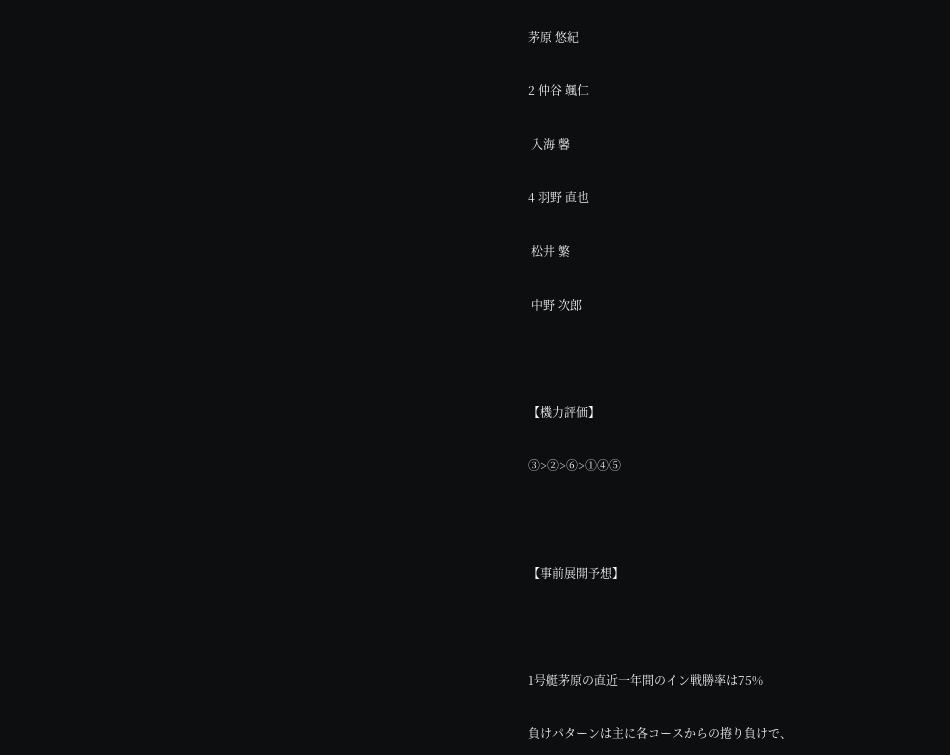茅原 悠紀

2 仲谷 颯仁

 入海 馨

4 羽野 直也

 松井 繁

 中野 次郎



【機力評価】

③>②>⑥>①④⑤



【事前展開予想】



1号艇茅原の直近一年間のイン戦勝率は75%

負けパターンは主に各コースからの捲り負けで、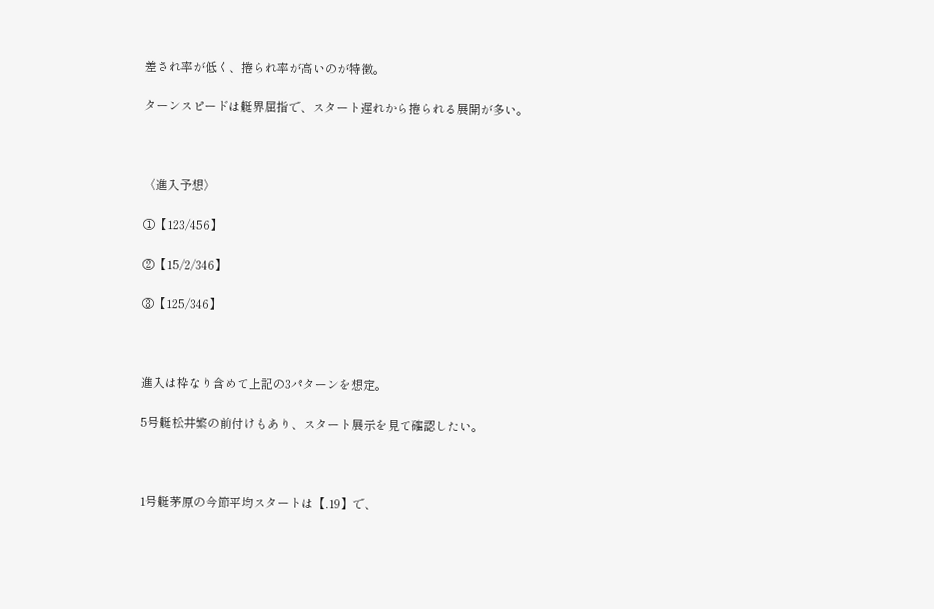差され率が低く、捲られ率が高いのが特徴。

ターンスピードは艇界屈指で、スタート遅れから捲られる展開が多い。



〈進入予想〉

①【123/456】

②【15/2/346】

③【125/346】



進入は枠なり含めて上記の3パターンを想定。

5号艇松井繁の前付けもあり、スタート展示を見て確認したい。



1号艇茅原の今節平均スタートは【.19】で、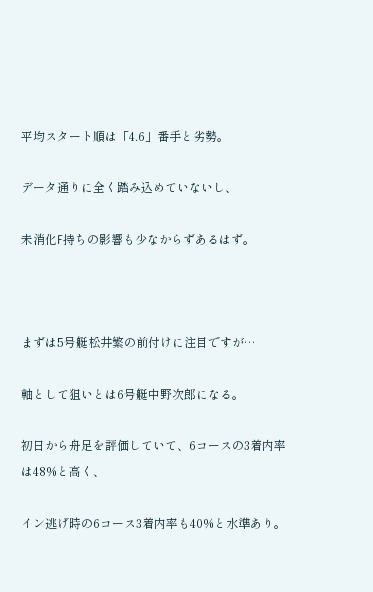平均スタート順は「4.6」番手と劣勢。

データ通りに全く踏み込めていないし、

未消化F持ちの影響も少なからずあるはず。



まずは5号艇松井繁の前付けに注目ですが…

軸として狙いとは6号艇中野次郎になる。

初日から舟足を評価していて、6コースの3着内率は48%と高く、

イン逃げ時の6コース3着内率も40%と水準あり。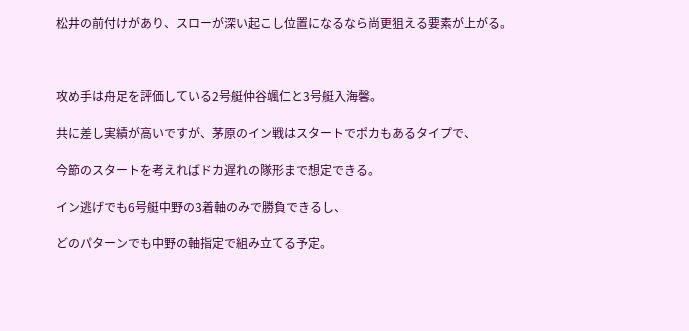松井の前付けがあり、スローが深い起こし位置になるなら尚更狙える要素が上がる。



攻め手は舟足を評価している2号艇仲谷颯仁と3号艇入海馨。

共に差し実績が高いですが、茅原のイン戦はスタートでポカもあるタイプで、

今節のスタートを考えればドカ遅れの隊形まで想定できる。

イン逃げでも6号艇中野の3着軸のみで勝負できるし、

どのパターンでも中野の軸指定で組み立てる予定。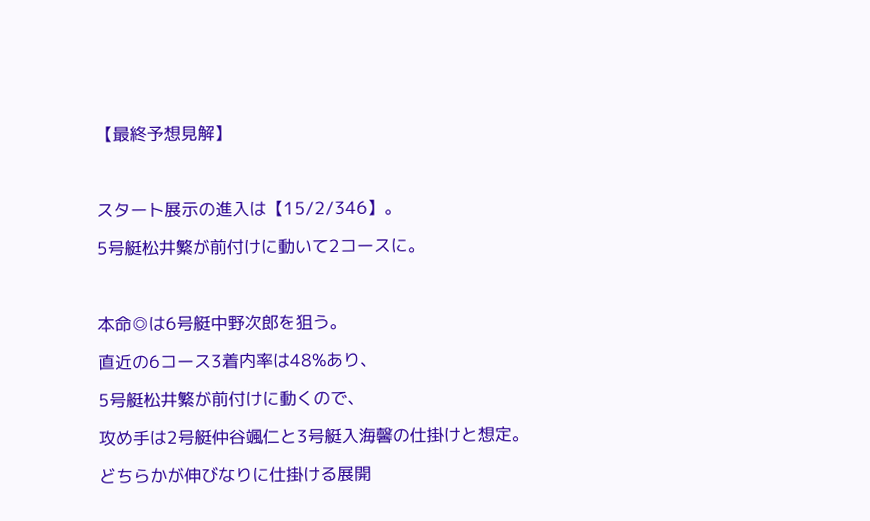【最終予想見解】



スタート展示の進入は【15/2/346】。

5号艇松井繁が前付けに動いて2コースに。



本命◎は6号艇中野次郎を狙う。

直近の6コース3着内率は48%あり、

5号艇松井繁が前付けに動くので、

攻め手は2号艇仲谷颯仁と3号艇入海馨の仕掛けと想定。

どちらかが伸びなりに仕掛ける展開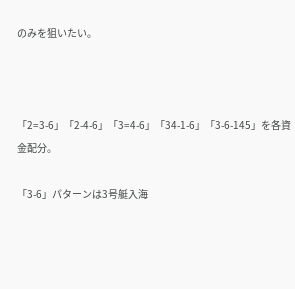のみを狙いたい。



「2=3-6」「2-4-6」「3=4-6」「34-1-6」「3-6-145」を各資金配分。

「3-6」パターンは3号艇入海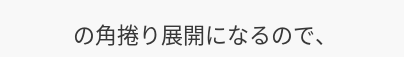の角捲り展開になるので、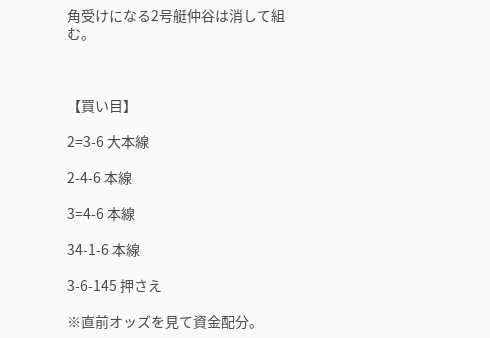角受けになる2号艇仲谷は消して組む。



【買い目】

2=3-6 大本線

2-4-6 本線

3=4-6 本線

34-1-6 本線

3-6-145 押さえ

※直前オッズを見て資金配分。